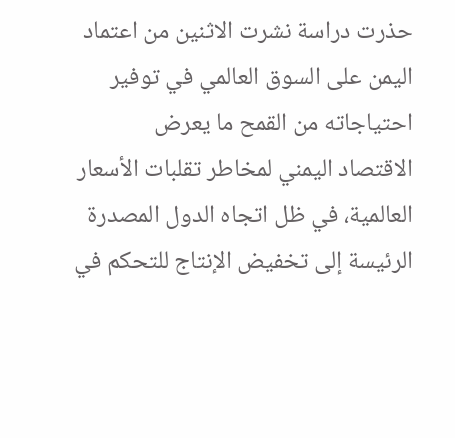حذرت دراسة نشرت الاثنين من اعتماد اليمن على السوق العالمي في توفير احتياجاته من القمح ما يعرض
الاقتصاد اليمني لمخاطر تقلبات الأسعار العالمية، في ظل اتجاه الدول المصدرة الرئيسة إلى تخفيض الإنتاج للتحكم في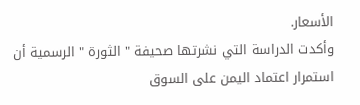الأسعار.
وأكدت الدراسة التي نشرتها صحيفة " الثورة " الرسمية أن استمرار اعتماد اليمن على السوق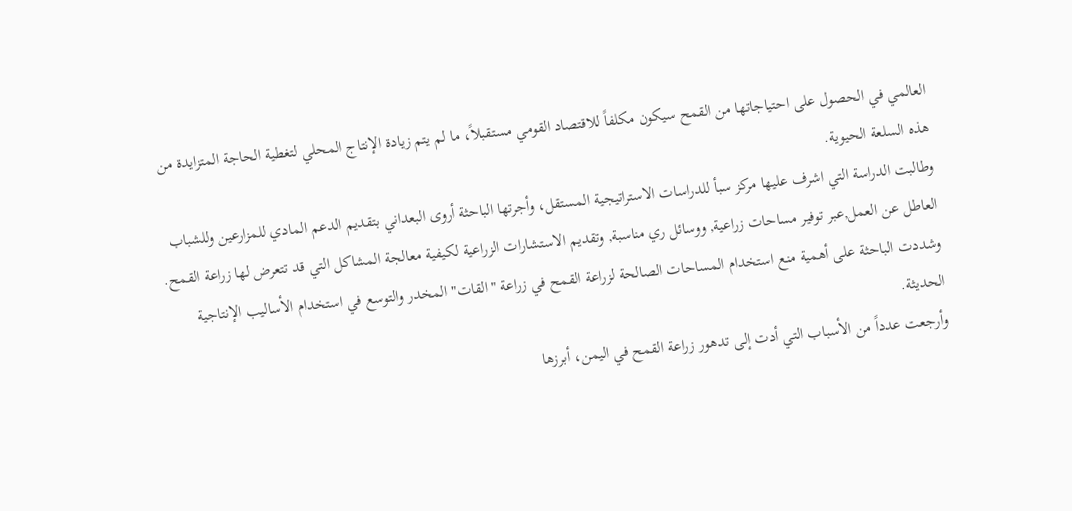العالمي في الحصول على احتياجاتها من القمح سيكون مكلفاً للاقتصاد القومي مستقبلاً، ما لم يتم زيادة الإنتاج المحلي لتغطية الحاجة المتزايدة من هذه السلعة الحيوية.
وطالبت الدراسة التي اشرف عليها مركز سبأ للدراسات الاستراتيجية المستقل، وأجرتها الباحثة أروى البعداني بتقديم الدعم المادي للمزارعين وللشباب العاطل عن العمل,عبر توفير مساحات زراعية, ووسائل ري مناسبة, وتقديم الاستشارات الزراعية لكيفية معالجة المشاكل التي قد تتعرض لها زراعة القمح.
وشددت الباحثة على أهمية منع استخدام المساحات الصالحة لزراعة القمح في زراعة "القات" المخدر والتوسع في استخدام الأساليب الإنتاجية الحديثة.
وأرجعت عدداً من الأسباب التي أدت إلى تدهور زراعة القمح في اليمن، أبرزها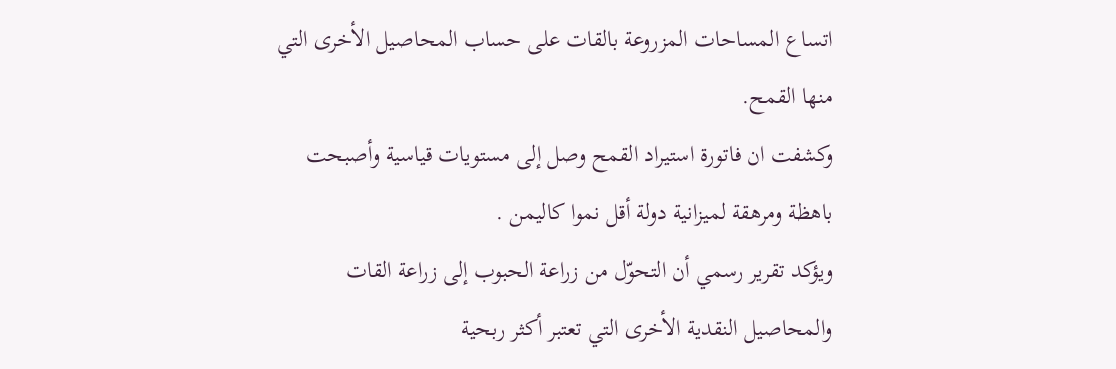اتساع المساحات المزروعة بالقات على حساب المحاصيل الأخرى التي منها القمح.
وكشفت ان فاتورة استيراد القمح وصل إلى مستويات قياسية وأصبحت باهظة ومرهقة لميزانية دولة أقل نموا كاليمن .
ويؤكد تقرير رسمي أن التحوّل من زراعة الحبوب إلى زراعة القات والمحاصيل النقدية الأخرى التي تعتبر أكثر ربحية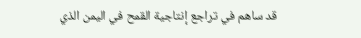قد ساهم في تراجع إنتاجية القمح في اليمن الذي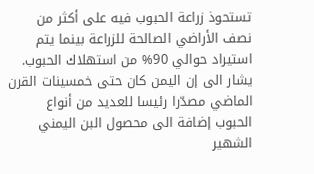تستحوذ زراعة الحبوب فيه على أكثر من نصف الأراضي الصالحة للزراعة بينما يتم استيراد حوالي 90% من استهلاك الحبوب.
يشار الى إن اليمن كان حتى خمسينات القرن الماضي مصدّرا رئيسا للعديد من أنواع الحبوب إضافة الى محصول البن اليمني الشهير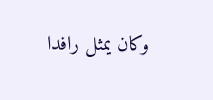وكان يمثل رافدا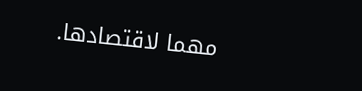مهما لاقتصادها.